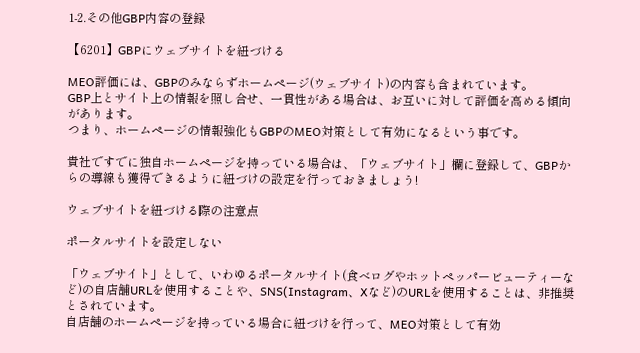1-2.その他GBP内容の登録

【6201】GBPにウェブサイトを紐づける

MEO評価には、GBPのみならずホームページ(ウェブサイト)の内容も含まれています。
GBP上とサイト上の情報を照し合せ、一貫性がある場合は、お互いに対して評価を高める傾向があります。
つまり、ホームページの情報強化もGBPのMEO対策として有効になるという事です。

貴社ですでに独自ホームページを持っている場合は、「ウェブサイト」欄に登録して、GBPからの導線も獲得できるように紐づけの設定を行っておきましょう!

ウェブサイトを紐づける際の注意点

ポータルサイトを設定しない

「ウェブサイト」として、いわゆるポータルサイト(食べログやホットペッパービューティーなど)の自店舗URLを使用することや、SNS(Instagram、Xなど)のURLを使用することは、非推奨とされています。
自店舗のホームページを持っている場合に紐づけを行って、MEO対策として有効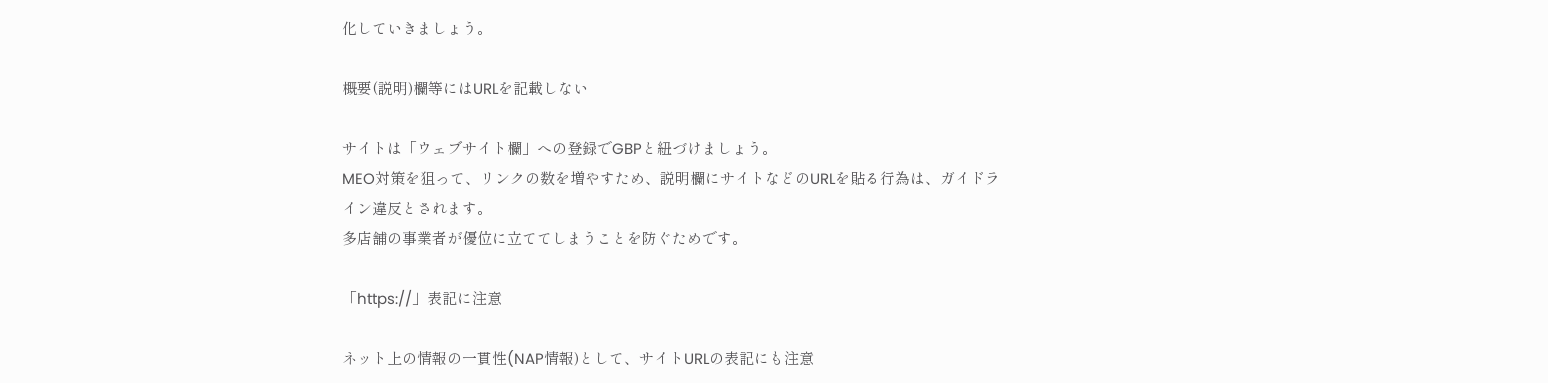化していきましょう。

概要(説明)欄等にはURLを記載しない

サイトは「ウェブサイト欄」への登録でGBPと紐づけましょう。
MEO対策を狙って、リンクの数を増やすため、説明欄にサイトなどのURLを貼る行為は、ガイドライン違反とされます。
多店舗の事業者が優位に立ててしまうことを防ぐためです。

「https://」表記に注意

ネット上の情報の一貫性(NAP情報)として、サイトURLの表記にも注意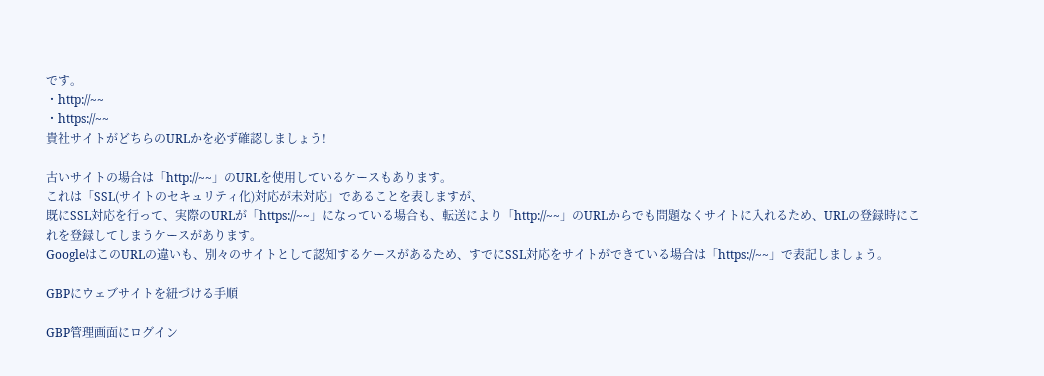です。
・http://~~
・https://~~
貴社サイトがどちらのURLかを必ず確認しましょう!

古いサイトの場合は「http://~~」のURLを使用しているケースもあります。
これは「SSL(サイトのセキュリティ化)対応が未対応」であることを表しますが、
既にSSL対応を行って、実際のURLが「https://~~」になっている場合も、転送により「http://~~」のURLからでも問題なくサイトに入れるため、URLの登録時にこれを登録してしまうケースがあります。
GoogleはこのURLの違いも、別々のサイトとして認知するケースがあるため、すでにSSL対応をサイトができている場合は「https://~~」で表記しましょう。

GBPにウェブサイトを紐づける手順

GBP管理画面にログイン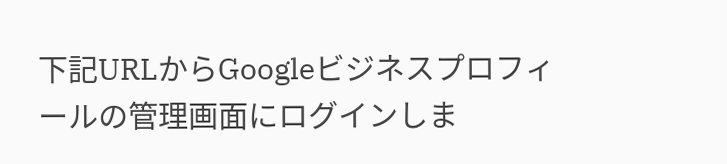下記URLからGoogleビジネスプロフィールの管理画面にログインしま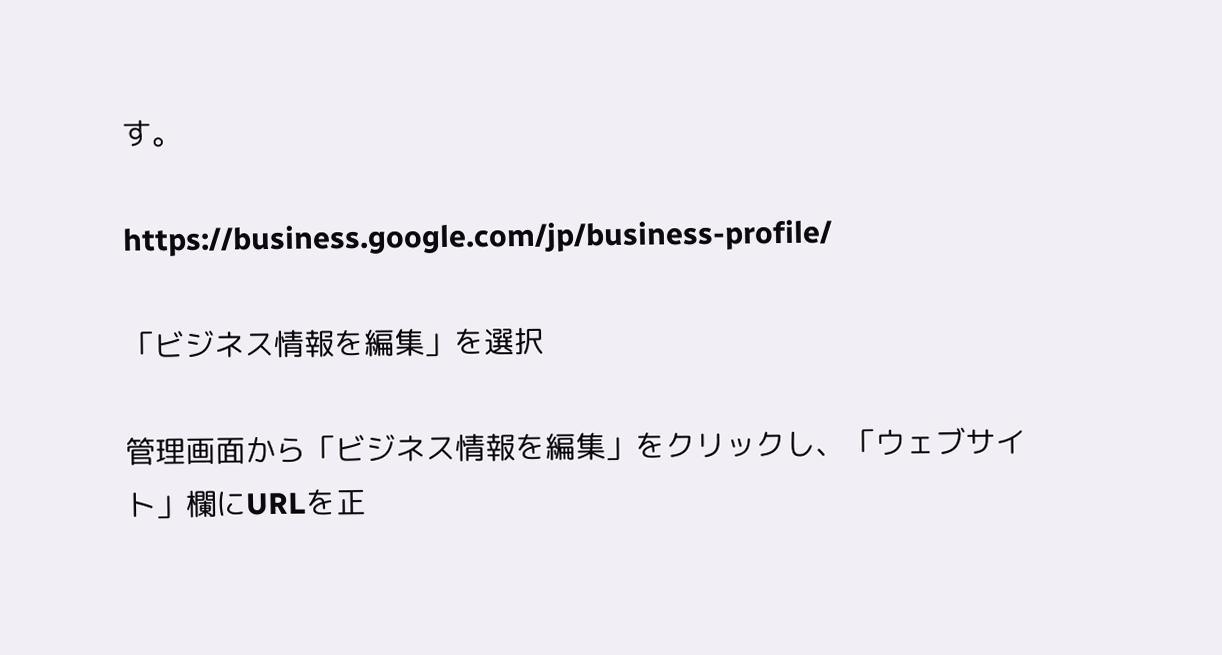す。

https://business.google.com/jp/business-profile/

「ビジネス情報を編集」を選択

管理画面から「ビジネス情報を編集」をクリックし、「ウェブサイト」欄にURLを正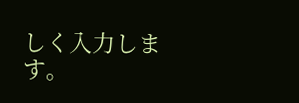しく入力します。